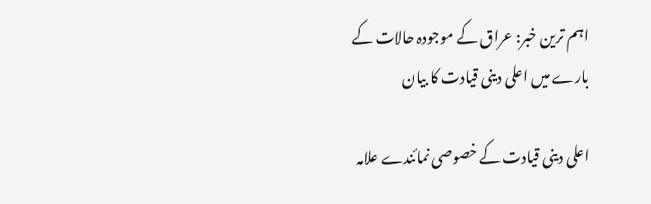اہم ترین خبر: عراق کے موجودہ حالات کے بارے میں اعلی دینی قیادت کا بیان

اعلی دینی قیادت کے خصوصی نمائندے علامہ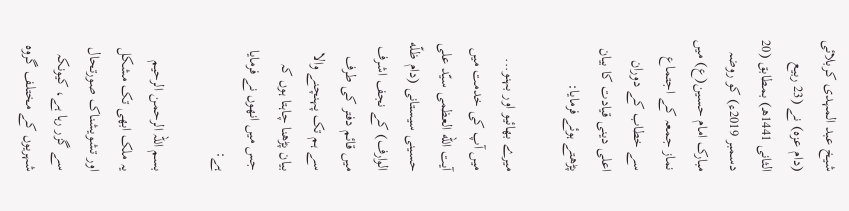شیخ عبد المہدی کربلائی (دام عزہ) نے (23 ربيع الثانی 1441هـ) بمطابق (20 دسمبر 2019ء) کو روضہ مبارک امام حسین(ع) میں نماز جمعہ کے اجتماع سے خطاب کے دوران اعلی دینی قیادت کا بیان پڑھتے ہوئے فرمایا:

میرے بھائیو اور بہنو... میں آپ کی خدمت میں آيت الله العظمى سيّد علی حسینی سيستانی (دام ظلّه الوارف) کے نجف اشرف میں قائم دفتر کی طرف سے ہم تک پہنچنے والا بیان پڑھنا چاہتا ہوں کہ جس میں انھوں نے فرمایا ہے:

بسم اللہ الرحمن الرحیم
یہ ملک ابھی تک مشکل اور تشویشناک صورتحال سے گزر رہا ہے، کیونکہ شہریوں کے مختلف گروہ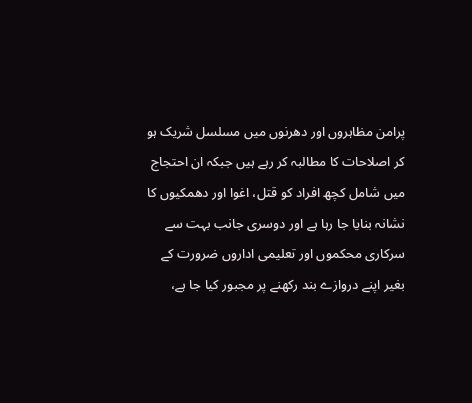پرامن مظاہروں اور دھرنوں میں مسلسل شریک ہو کر اصلاحات کا مطالبہ کر رہے ہیں جبکہ ان احتجاج میں شامل کچھ افراد کو قتل، اغوا اور دھمکیوں کا نشانہ بنایا جا رہا ہے اور دوسری جانب بہت سے سرکاری محکموں اور تعلیمی اداروں ضرورت کے بغیر اپنے دروازے بند رکھنے پر مجبور کیا جا ہے،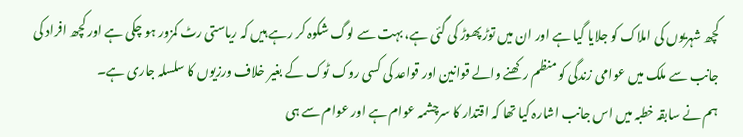کچھ شہریوں کی املاک کو جلایا گيا ہے اور ان میں توڑ پھوڑ کی گئی ہے، بہت سے لوگ شکوہ کر رہے ہیں کہ ریاستی رٹ کمزور ہو چکی ہے اور کچھ افراد کی جانب سے ملک میں عوامی زندگی کو منظم رکھنے والے قوانین اور قواعد کی کسی روک ٹوک کے بغیر خلاف ورزیوں کا سلسلہ جاری ہے۔
ہم نے سابقہ خطبہ میں اس جانب اشارہ کیا تھا کہ اقتدار کا سرچشمہ عوام ہے اور عوام سے ہی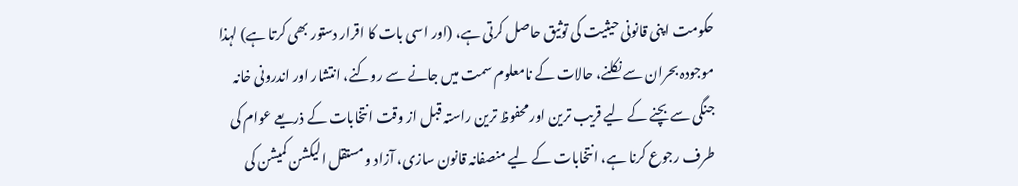حکومت اپنی قانونی حیثیت کی توثیق حاصل کرتی ہے، (اور اسی بات کا اقرار دستور بھی کرتا ہے) لہذا موجودہ بحران سے نکلنے، حالات کے نامعلوم سمت میں جانے سے روکنے، انتشار اور اندرونی خانہ جنگی سے بچنے کے لیے قریب ترین اور محفوظ ترین راستہ قبل از وقت انتخابات کے ذریعے عوام کی طرف رجوع کرنا ہے، انتخابات کے لیے منصفانہ قانون سازی، آزاد و مستقل الیکشن کمیشن کی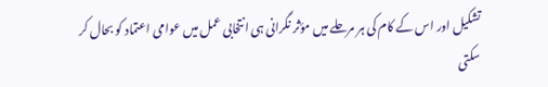تشکیل اور اس کے کام کی ہر مرحلے میں مؤثر نگرانی ہی انتخابی عمل میں عوامی اعتماد کو بحال کر سکتی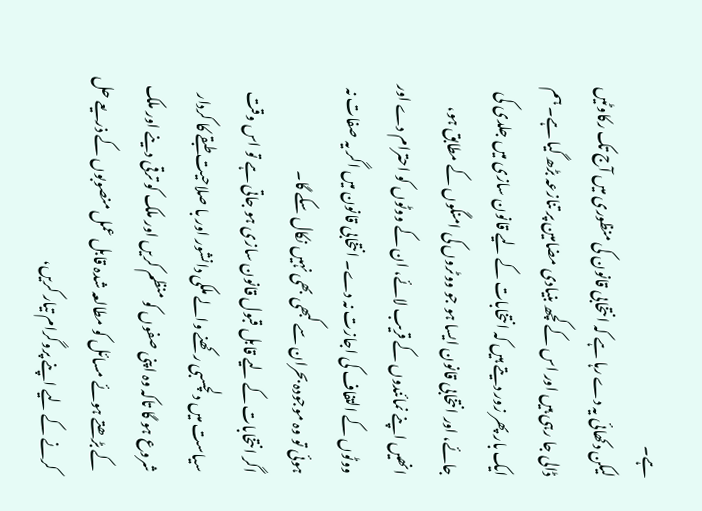ہے۔
لیکن دکھائی یہ دے رہا ہے کہ انتخابی قانون کی منظوری میں آج تک رکاوٹیں ڈالی جا رہی ہیں اور اس کے کچھ بنیادی مضامین پر تنازعہ بڑھ گیا ہے۔ ہم ایک بار پھر زور دیتے ہیں کہ انتخابات کے لیے قانون سازی میں جلدی کی جائے، اور انتخابی قانون ایسا ہو جو ووٹروں کی امنگوں کے مطابق ہو، انھیں اپنے نمائندوں کے قریب لائے، ان کے ووٹوں کو احترام دے اور ووٹوں کے التفاف کی اجازت نہ دے۔ انتخابی قانون میں اگر یہ صفات نہ ہوئی تو وہ موجودہ بحران سے کبھی بھی نہیں نکال سکے گا۔
اگر انتخابات کے لیے قابل قبول قانون سازی ہو جاتی ہے تو اس وقت سیاست میں دلچسبی رکھنے والے ملکی دانشور اور با صلاحیت طبقے کا کردار شروع ہو گا تاکہ وہ اپنی صفوں کو منظم کریں اور ملک کو ترقی دینے اور ملک کے بڑھتے ہوئے مسائل کو مطالعہ شدہ قابل عمل منصوبوں کے ذریعے حل کرنے کے لیے اپنے پروگرام تیار کریں،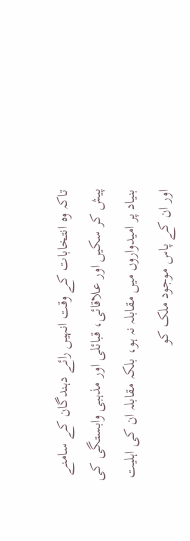تاکہ وہ انتخابات کے وقت انہیں رائے دہندگان کے سامنے پیش کر سکیں اور علاقائی، قبائلی اور مذہبی وابستگی کی بنیاد پر امیدواروں میں مقابلہ نہ ہو، بلکہ مقابلہ ان کی اہلیت اور ان کے پاس موجود ملک کو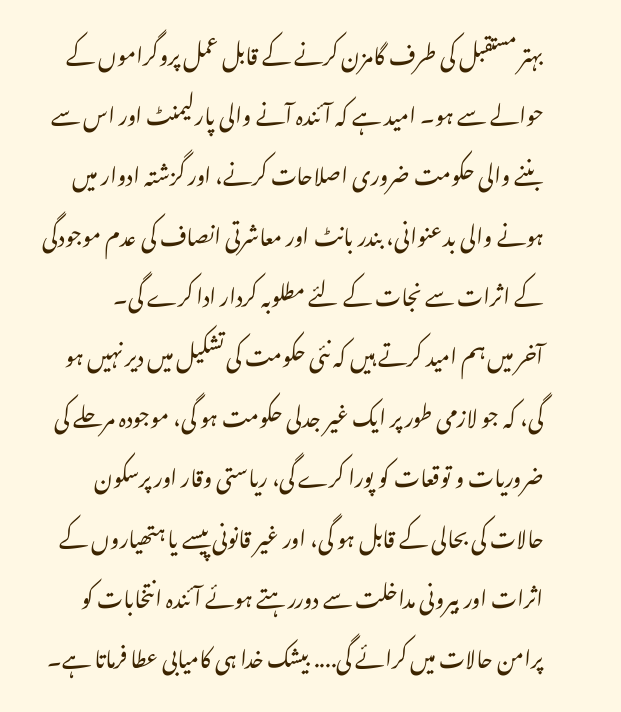بہتر مستقبل کی طرف گامزن کرنے کے قابل عمل پروگراموں کے حوالے سے ہو۔ امید ہے کہ آئندہ آنے والی پارلیمنٹ اور اس سے بننے والی حکومت ضروری اصلاحات کرنے، اور گزشتہ ادوار میں ہونے والی بدعنوانی، بندر بانٹ اور معاشرتی انصاف کی عدم موجودگی کے اثرات سے نجات کے لئے مطلوبہ کردار ادا کرے گی۔
آخر میں ہم امید کرتے ہیں کہ نئی حکومت کی تشکیل میں دیر نہیں ہو گی، کہ جو لازمی طور پر ایک غیر جدلی حکومت ہو گی، موجودہ مرحلے کی ضروریات و توقعات کو پورا کرے گی، ریاستی وقار اور پرسکون حالات کی بحالی کے قابل ہو گی، اور غیر قانونی پیسے یا ہتھیاروں کے اثرات اور بیرونی مداخلت سے دوررہتے ہوئے آئندہ انتخابات کو پرامن حالات میں کرائے گی.... بیشک خدا ہی کامیابی عطا فرماتا ہے۔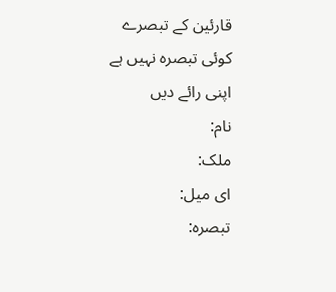قارئین کے تبصرے
کوئی تبصرہ نہیں ہے
اپنی رائے دیں
نام:
ملک:
ای میل:
تبصرہ: